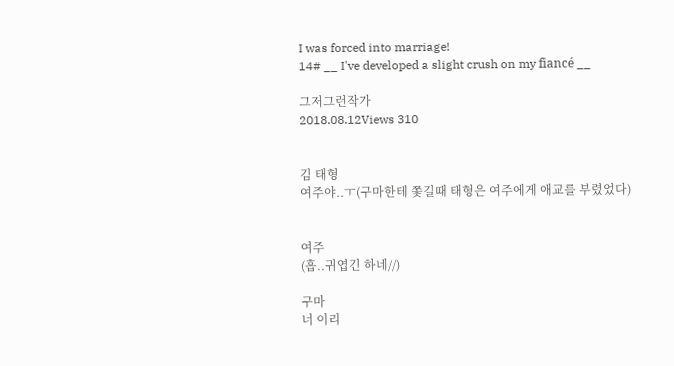I was forced into marriage!
14# __ I've developed a slight crush on my fiancé __

그저그런작가
2018.08.12Views 310


김 태형
여주야..ㅜ(구마한테 쫓길때 태형은 여주에게 애교를 부렸었다)


여주
(흡..귀엽긴 하네//)

구마
너 이리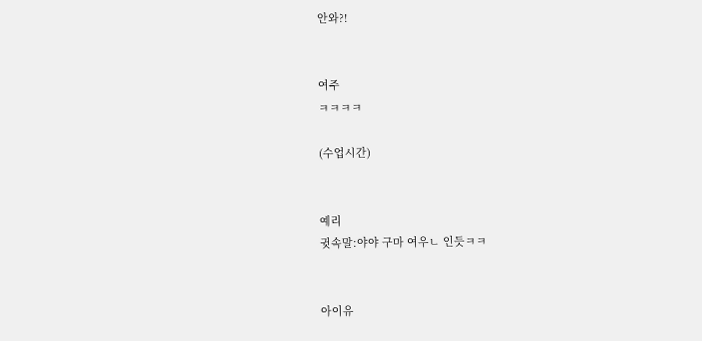안와?!


여주
ㅋㅋㅋㅋ

(수업시간)


예리
귓속말:야야 구마 여우ㄴ 인듯ㅋㅋ


아이유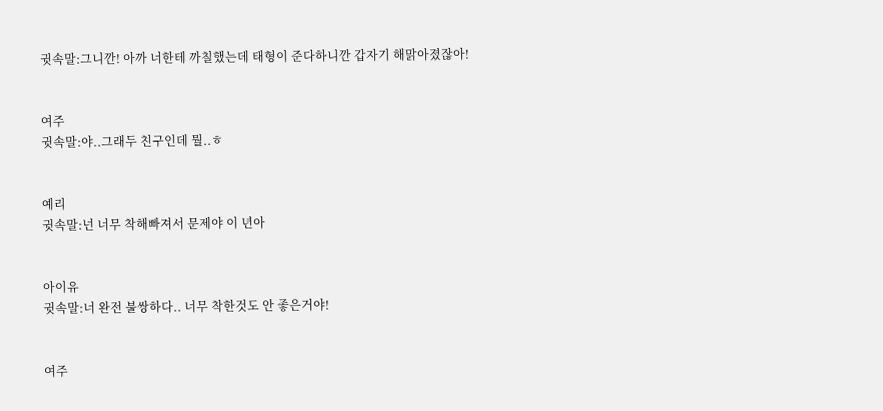귓속말:그니깐! 아까 너한테 까칠했는데 태형이 준다하니깐 갑자기 해맑아졌잖아!


여주
귓속말:야..그래두 친구인데 뭘..ㅎ


예리
귓속말:넌 너무 착해빠져서 문제야 이 년아


아이유
귓속말:너 완전 불쌍하다.. 너무 착한것도 안 좋은거야!


여주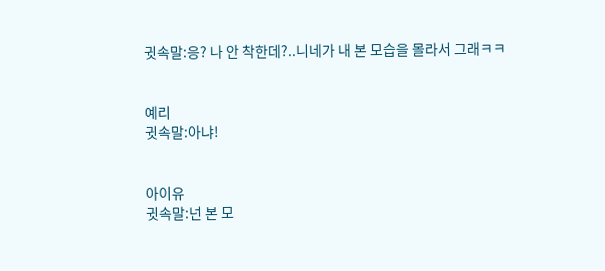귓속말:응? 나 안 착한데?..니네가 내 본 모습을 몰라서 그래ㅋㅋ


예리
귓속말:아냐!


아이유
귓속말:넌 본 모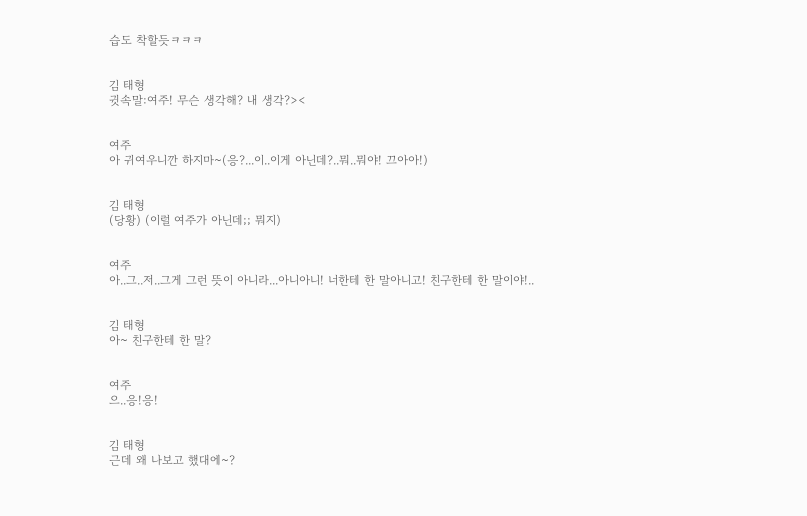습도 착할듯ㅋㅋㅋ


김 태형
귓속말:여주! 무슨 생각해? 내 생각?><


여주
아 귀여우니깐 하지마~(응?...이..이게 아닌데?..뭐..뭐야! 끄아아!)


김 태형
(당황) (이럴 여주가 아닌데;; 뭐지)


여주
아..그..저..그게 그런 뜻이 아니라...아니아니! 너한테 한 말아니고! 친구한테 한 말이야!..


김 태형
아~ 친구한테 한 말?


여주
으..응!응!


김 태형
근데 왜 나보고 했대에~?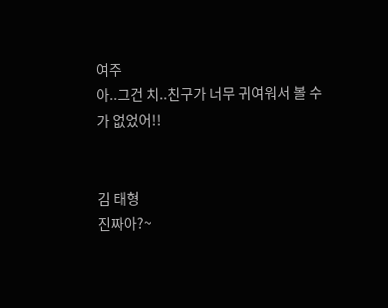여주
아..그건 치..친구가 너무 귀여워서 볼 수가 없었어!!


김 태형
진짜아?~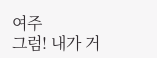여주
그럼! 내가 거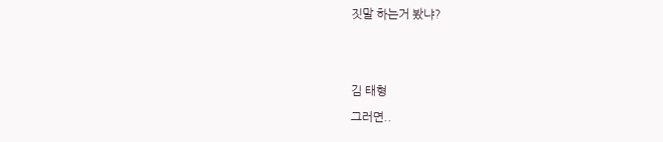짓말 하는거 봤냐?


김 태형
그러면..